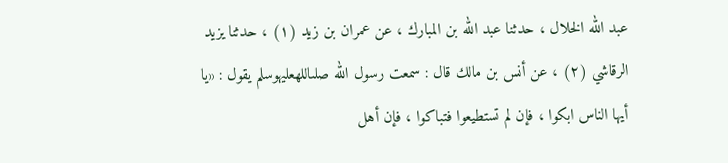عبد الله الخلال ، حدثنا عبد الله بن المبارك ، عن عمران بن زيد (١) ، حدثنا يزيد الرقاشي (٢) ، عن أنس بن مالك قال : سمعت رسول الله صلىاللهعليهوسلم يقول : «يا أيها الناس ابكوا ، فإن لم تستطيعوا فتباكوا ، فإن أهل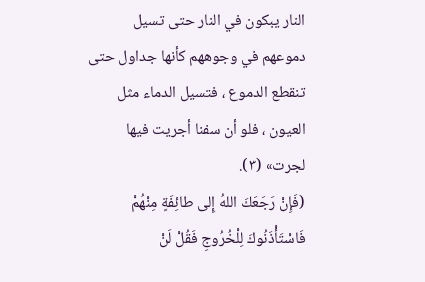النار يبكون في النار حتى تسيل دموعهم في وجوههم كأنها جداول حتى تنقطع الدموع ، فتسيل الدماء مثل العيون ، فلو أن سفنا أجريت فيها لجرت» (٣).
(فَإِنْ رَجَعَكَ اللهُ إِلى طائِفَةٍ مِنْهُمْ فَاسْتَأْذَنُوكَ لِلْخُرُوجِ فَقُلْ لَنْ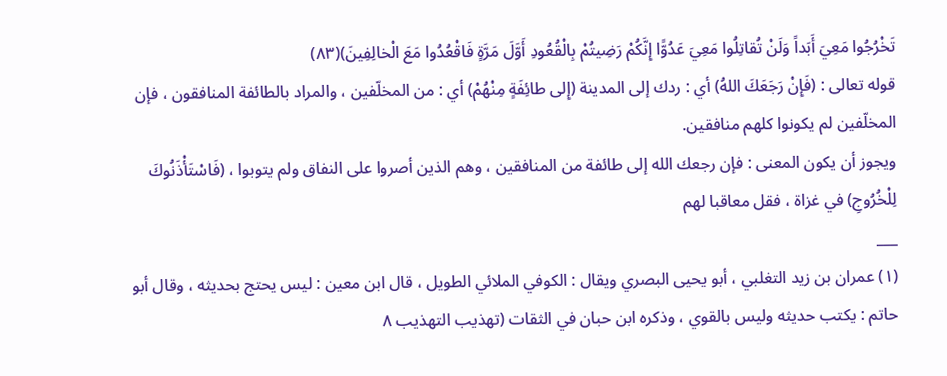تَخْرُجُوا مَعِيَ أَبَداً وَلَنْ تُقاتِلُوا مَعِيَ عَدُوًّا إِنَّكُمْ رَضِيتُمْ بِالْقُعُودِ أَوَّلَ مَرَّةٍ فَاقْعُدُوا مَعَ الْخالِفِينَ)(٨٣)
قوله تعالى : (فَإِنْ رَجَعَكَ اللهُ) أي : ردك إلى المدينة (إِلى طائِفَةٍ مِنْهُمْ) أي : من المخلّفين ، والمراد بالطائفة المنافقون ، فإن المخلّفين لم يكونوا كلهم منافقين.
ويجوز أن يكون المعنى : فإن رجعك الله إلى طائفة من المنافقين ، وهم الذين أصروا على النفاق ولم يتوبوا ، (فَاسْتَأْذَنُوكَ لِلْخُرُوجِ) في غزاة ، فقل معاقبا لهم
___
(١) عمران بن زيد التغلبي ، أبو يحيى البصري ويقال : الكوفي الملائي الطويل ، قال ابن معين : ليس يحتج بحديثه ، وقال أبو حاتم : يكتب حديثه وليس بالقوي ، وذكره ابن حبان في الثقات (تهذيب التهذيب ٨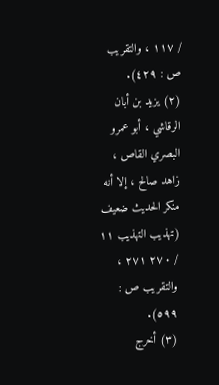/ ١١٧ ، والتقريب ص : ٤٢٩).
(٢) يزيد بن أبان الرقاشي ، أبو عمرو البصري القاص ، زاهد صالح ، إلا أنه منكر الحديث ضعيف (تهذيب التهذيب ١١ / ٢٧٠ ٢٧١ ، والتقريب ص : ٥٩٩).
(٣) أخرج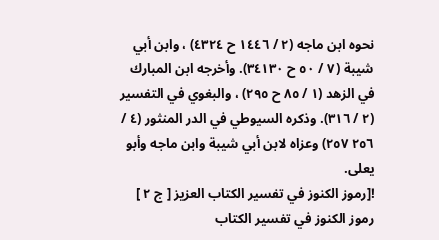نحوه ابن ماجه (٢ / ١٤٤٦ ح ٤٣٢٤) ، وابن أبي شيبة (٧ / ٥٠ ح ٣٤١٣٠). وأخرجه ابن المبارك في الزهد (١ / ٨٥ ح ٢٩٥) ، والبغوي في التفسير (٢ / ٣١٦). وذكره السيوطي في الدر المنثور (٤ / ٢٥٦ ٢٥٧) وعزاه لابن أبي شيبة وابن ماجه وأبو يعلى.
![رموز الكنوز في تفسير الكتاب العزيز [ ج ٢ ] رموز الكنوز في تفسير الكتاب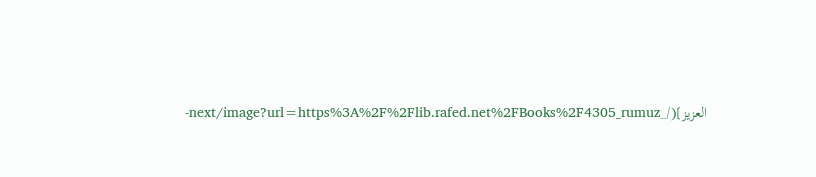العزيز](/_next/image?url=https%3A%2F%2Flib.rafed.net%2FBooks%2F4305_rumuz-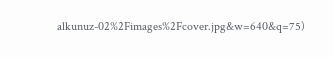alkunuz-02%2Fimages%2Fcover.jpg&w=640&q=75)